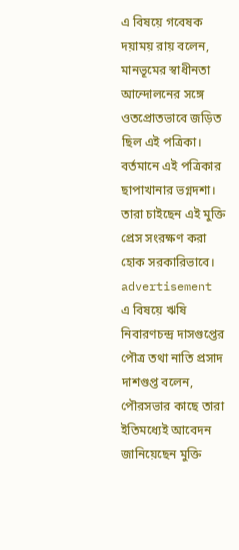এ বিষয়ে গবেষক দয়াময় রায় বলেন, মানভূমের স্বাধীনতা আন্দোলনের সঙ্গে ওতপ্রোতভাবে জড়িত ছিল এই পত্রিকা। বর্তমানে এই পত্রিকার ছাপাখানার ভগ্নদশা। তারা চাইছেন এই মুক্তি প্রেস সংরক্ষণ করা হোক সরকারিভাবে।
advertisement
এ বিষয়ে ঋষি নিবারণচন্দ্র দাসগুপ্তের পৌত্র তথা নাতি প্রসাদ দাশগুপ্ত বলেন, পৌরসভার কাছে তারা ইতিমধ্যেই আবেদন জানিয়েছেন মুক্তি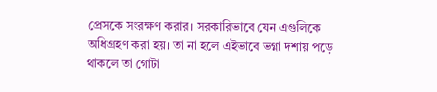প্রেসকে সংরক্ষণ করার। সরকারিভাবে যেন এগুলিকে অধিগ্রহণ করা হয়। তা না হলে এইভাবে ভগ্না দশায় পড়ে থাকলে তা গোটা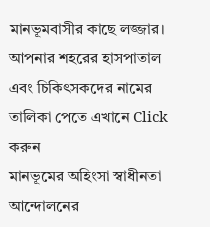মানভূমবাসীর কাছে লজ্জার।
আপনার শহরের হাসপাতাল এবং চিকিৎসকদের নামের তালিকা পেতে এখানে Click করুন
মানভূমের অহিংসা স্বাধীনতা আন্দোলনের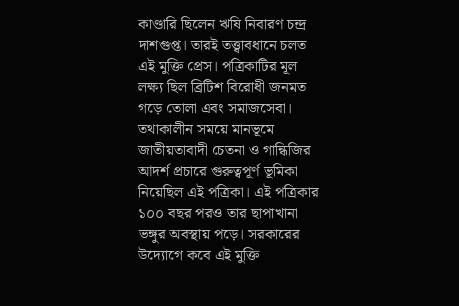কাণ্ডারি ছিলেন ঋষি নিবারণ চন্দ্র দাশগুপ্ত। তারই তত্ত্বাবধানে চলত এই মুক্তি প্রেস। পত্রিকাটির মূল লক্ষ্য ছিল ব্রিটিশ বিরোধী জনমত গড়ে তোলা এবং সমাজসেবা। তথাকালীন সময়ে মানভূমে জাতীয়তাবাদী চেতনা ও গান্ধিজির আদর্শ প্রচারে গুরুত্বপূর্ণ ভূমিকা নিয়েছিল এই পত্রিকা। এই পত্রিকার ১০০ বছর পরও তার ছাপাখানা ভঙ্গুর অবস্থায় পড়ে। সরকারের উদ্যোগে কবে এই মুক্তি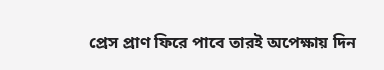প্রেস প্রাণ ফিরে পাবে তারই অপেক্ষায় দিন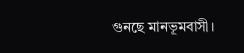গুনছে মানভূমবাসী।